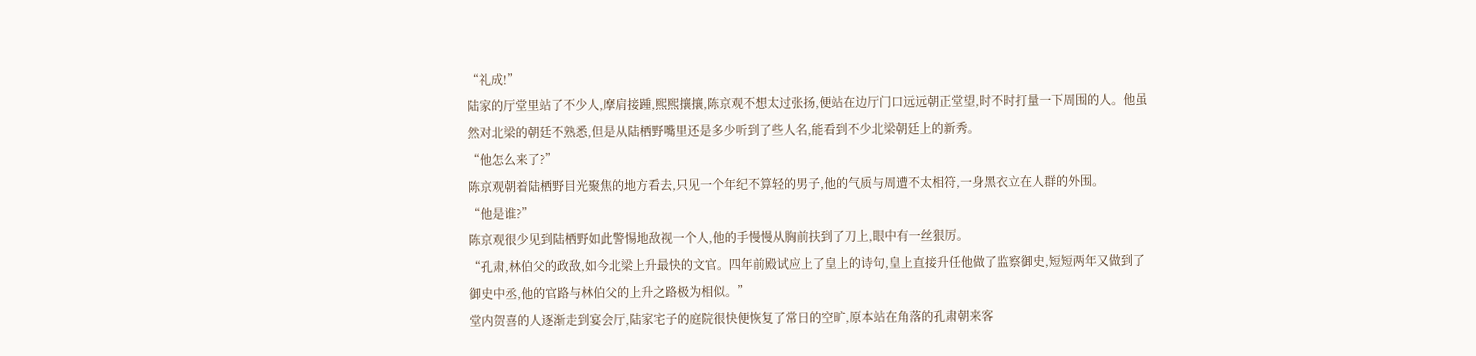“礼成!”
陆家的厅堂里站了不少人,摩肩接踵,熙熙攘攘,陈京观不想太过张扬,便站在边厅门口远远朝正堂望,时不时打量一下周围的人。他虽然对北梁的朝廷不熟悉,但是从陆栖野嘴里还是多少听到了些人名,能看到不少北梁朝廷上的新秀。
“他怎么来了?”
陈京观朝着陆栖野目光聚焦的地方看去,只见一个年纪不算轻的男子,他的气质与周遭不太相符,一身黑衣立在人群的外围。
“他是谁?”
陈京观很少见到陆栖野如此警惕地敌视一个人,他的手慢慢从胸前扶到了刀上,眼中有一丝狠厉。
“孔肃,林伯父的政敌,如今北梁上升最快的文官。四年前殿试应上了皇上的诗句,皇上直接升任他做了监察御史,短短两年又做到了御史中丞,他的官路与林伯父的上升之路极为相似。”
堂内贺喜的人逐渐走到宴会厅,陆家宅子的庭院很快便恢复了常日的空旷,原本站在角落的孔肃朝来客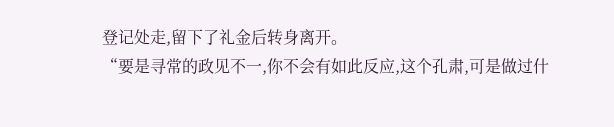登记处走,留下了礼金后转身离开。
“要是寻常的政见不一,你不会有如此反应,这个孔肃,可是做过什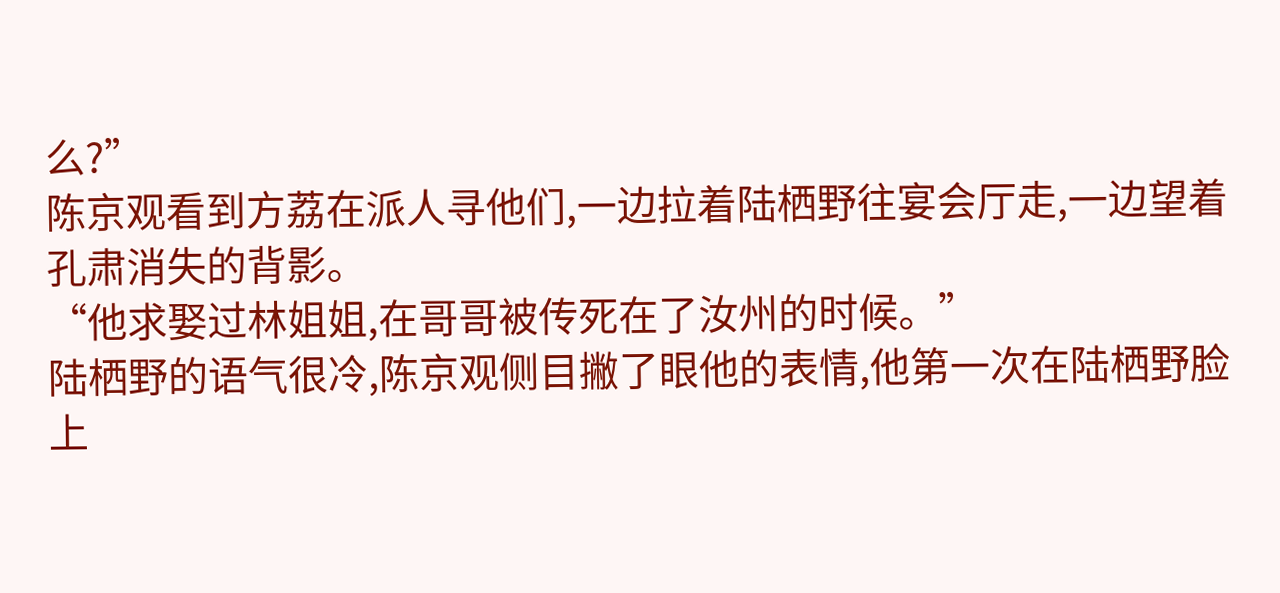么?”
陈京观看到方荔在派人寻他们,一边拉着陆栖野往宴会厅走,一边望着孔肃消失的背影。
“他求娶过林姐姐,在哥哥被传死在了汝州的时候。”
陆栖野的语气很冷,陈京观侧目撇了眼他的表情,他第一次在陆栖野脸上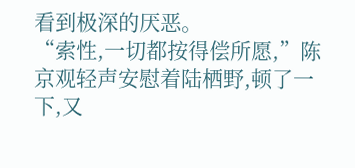看到极深的厌恶。
“索性,一切都按得偿所愿,”陈京观轻声安慰着陆栖野,顿了一下,又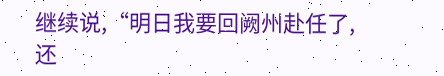继续说,“明日我要回阙州赴任了,还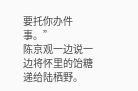要托你办件事。”
陈京观一边说一边将怀里的饴糖递给陆栖野。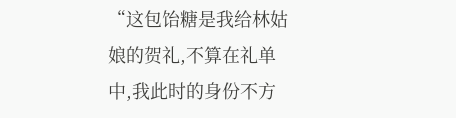“这包饴糖是我给林姑娘的贺礼,不算在礼单中,我此时的身份不方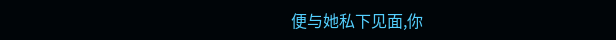便与她私下见面,你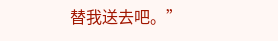替我送去吧。”